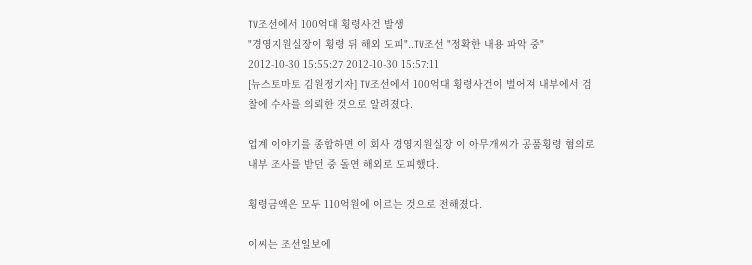TV조선에서 100억대 횡령사건 발생
"경영지원실장이 횡령 뒤 해외 도피"..TV조선 "정확한 내용 파악 중"
2012-10-30 15:55:27 2012-10-30 15:57:11
[뉴스토마토 김원정기자] TV조선에서 100억대 횡령사건이 벌어져 내부에서 검찰에 수사를 의뢰한 것으로 알려졌다.

업계 이야기를 종합하면 이 회사 경영지원실장 이 아무개씨가 공품횡령 혐의로 내부 조사를 받던 중 돌연 해외로 도피했다.

횡령금액은 모두 110억원에 이르는 것으로 전해졌다.

이씨는 조선일보에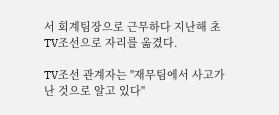서 회계팀장으로 근무하다 지난해 초 TV조선으로 자리를 옮겼다.

TV조선 관계자는 "재무팀에서 사고가 난 것으로 알고 있다"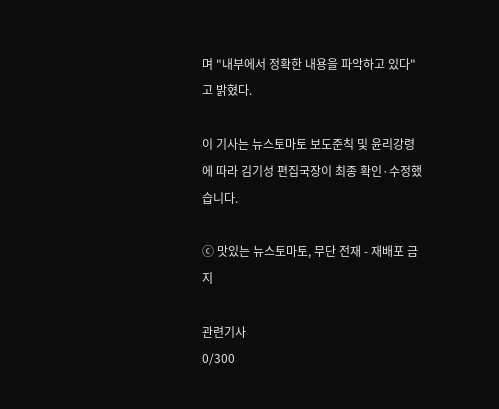며 "내부에서 정확한 내용을 파악하고 있다"고 밝혔다.

이 기사는 뉴스토마토 보도준칙 및 윤리강령에 따라 김기성 편집국장이 최종 확인·수정했습니다.

ⓒ 맛있는 뉴스토마토, 무단 전재 - 재배포 금지

관련기사
0/300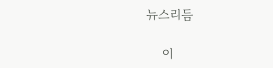뉴스리듬

    이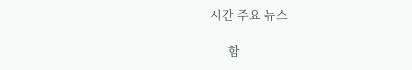시간 주요 뉴스

      함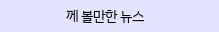께 볼만한 뉴스